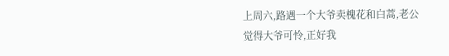上周六,路遇一个大爷卖槐花和白蒿,老公觉得大爷可怜,正好我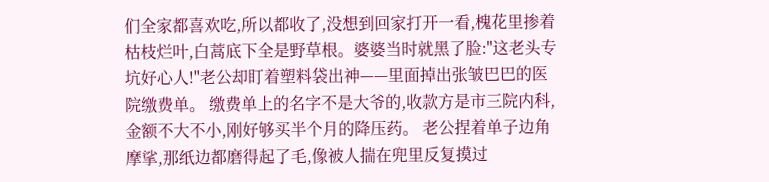们全家都喜欢吃,所以都收了,没想到回家打开一看,槐花里掺着枯枝烂叶,白蒿底下全是野草根。婆婆当时就黑了脸:"这老头专坑好心人!"老公却盯着塑料袋出神——里面掉出张皱巴巴的医院缴费单。 缴费单上的名字不是大爷的,收款方是市三院内科,金额不大不小,刚好够买半个月的降压药。 老公捏着单子边角摩挲,那纸边都磨得起了毛,像被人揣在兜里反复摸过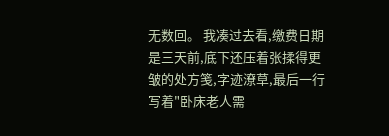无数回。 我凑过去看,缴费日期是三天前,底下还压着张揉得更皱的处方笺,字迹潦草,最后一行写着"卧床老人需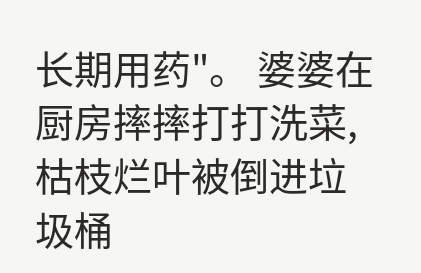长期用药"。 婆婆在厨房摔摔打打洗菜,枯枝烂叶被倒进垃圾桶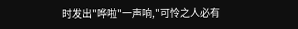时发出"哗啦"一声响,"可怜之人必有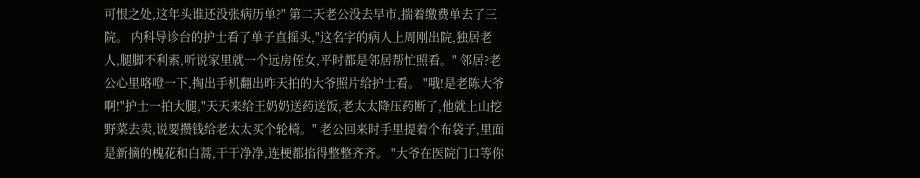可恨之处,这年头谁还没张病历单?" 第二天老公没去早市,揣着缴费单去了三院。 内科导诊台的护士看了单子直摇头,"这名字的病人上周刚出院,独居老人,腿脚不利索,听说家里就一个远房侄女,平时都是邻居帮忙照看。" 邻居?老公心里咯噔一下,掏出手机翻出昨天拍的大爷照片给护士看。 "哦!是老陈大爷啊!"护士一拍大腿,"天天来给王奶奶送药送饭,老太太降压药断了,他就上山挖野菜去卖,说要攒钱给老太太买个轮椅。" 老公回来时手里提着个布袋子,里面是新摘的槐花和白蒿,干干净净,连梗都掐得整整齐齐。 "大爷在医院门口等你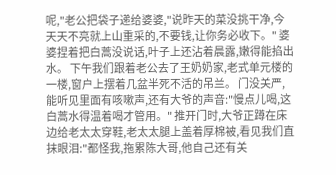呢,"老公把袋子递给婆婆,"说昨天的菜没挑干净,今天天不亮就上山重采的,不要钱,让你务必收下。" 婆婆捏着把白蒿没说话,叶子上还沾着晨露,嫩得能掐出水。 下午我们跟着老公去了王奶奶家,老式单元楼的一楼,窗户上摆着几盆半死不活的吊兰。 门没关严,能听见里面有咳嗽声,还有大爷的声音:"慢点儿喝,这白蒿水得温着喝才管用。" 推开门时,大爷正蹲在床边给老太太穿鞋,老太太腿上盖着厚棉被,看见我们直抹眼泪:"都怪我,拖累陈大哥,他自己还有关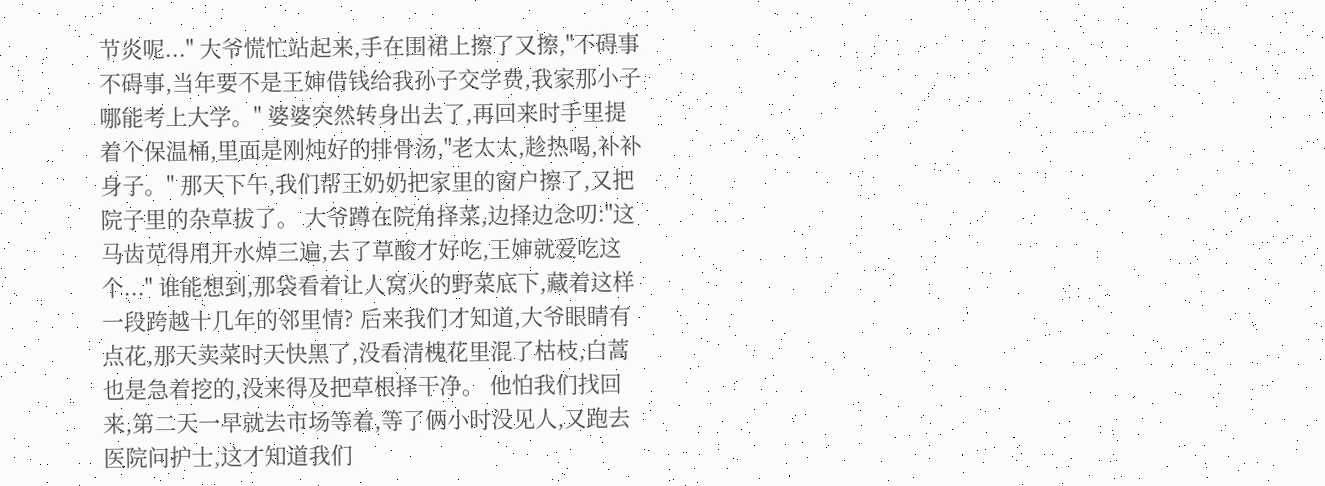节炎呢..." 大爷慌忙站起来,手在围裙上擦了又擦,"不碍事不碍事,当年要不是王婶借钱给我孙子交学费,我家那小子哪能考上大学。" 婆婆突然转身出去了,再回来时手里提着个保温桶,里面是刚炖好的排骨汤,"老太太,趁热喝,补补身子。" 那天下午,我们帮王奶奶把家里的窗户擦了,又把院子里的杂草拔了。 大爷蹲在院角择菜,边择边念叨:"这马齿苋得用开水焯三遍,去了草酸才好吃,王婶就爱吃这个..." 谁能想到,那袋看着让人窝火的野菜底下,藏着这样一段跨越十几年的邻里情? 后来我们才知道,大爷眼睛有点花,那天卖菜时天快黑了,没看清槐花里混了枯枝,白蒿也是急着挖的,没来得及把草根择干净。 他怕我们找回来,第二天一早就去市场等着,等了俩小时没见人,又跑去医院问护士,这才知道我们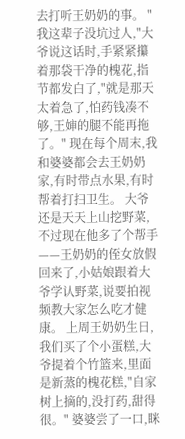去打听王奶奶的事。 "我这辈子没坑过人,"大爷说这话时,手紧紧攥着那袋干净的槐花,指节都发白了,"就是那天太着急了,怕药钱凑不够,王婶的腿不能再拖了。" 现在每个周末,我和婆婆都会去王奶奶家,有时带点水果,有时帮着打扫卫生。 大爷还是天天上山挖野菜,不过现在他多了个帮手——王奶奶的侄女放假回来了,小姑娘跟着大爷学认野菜,说要拍视频教大家怎么吃才健康。 上周王奶奶生日,我们买了个小蛋糕,大爷提着个竹篮来,里面是新蒸的槐花糕,"自家树上摘的,没打药,甜得很。" 婆婆尝了一口,眯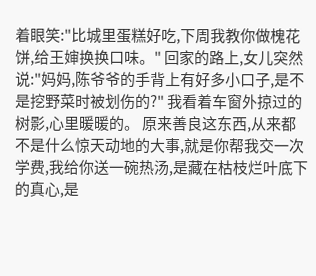着眼笑:"比城里蛋糕好吃,下周我教你做槐花饼,给王婶换换口味。" 回家的路上,女儿突然说:"妈妈,陈爷爷的手背上有好多小口子,是不是挖野菜时被划伤的?" 我看着车窗外掠过的树影,心里暖暖的。 原来善良这东西,从来都不是什么惊天动地的大事,就是你帮我交一次学费,我给你送一碗热汤,是藏在枯枝烂叶底下的真心,是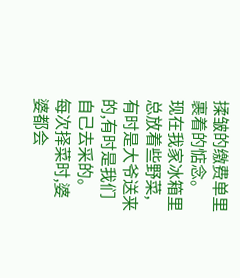揉皱的缴费单里裹着的惦念。 现在我家冰箱里总放着些野菜,有时是大爷送来的,有时是我们自己去采的。 每次择菜时,婆婆都会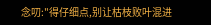念叨:"得仔细点,别让枯枝败叶混进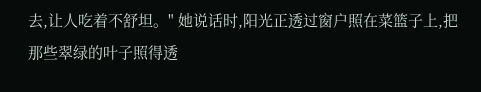去,让人吃着不舒坦。" 她说话时,阳光正透过窗户照在菜篮子上,把那些翠绿的叶子照得透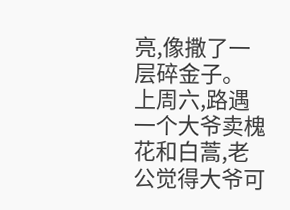亮,像撒了一层碎金子。
上周六,路遇一个大爷卖槐花和白蒿,老公觉得大爷可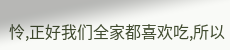怜,正好我们全家都喜欢吃,所以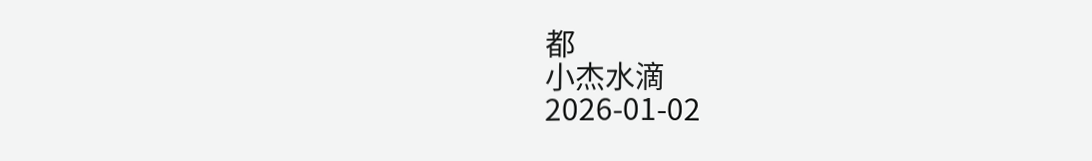都
小杰水滴
2026-01-02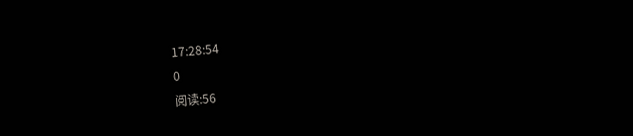17:28:54
0
阅读:56